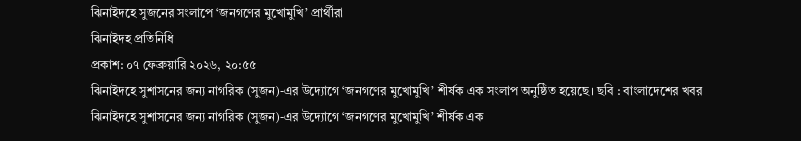ঝিনাইদহে সুজনের সংলাপে ‘জনগণের মুখোমুখি’ প্রার্থীরা
ঝিনাইদহ প্রতিনিধি
প্রকাশ: ০৭ ফেব্রুয়ারি ২০২৬, ২০:৫৫
ঝিনাইদহে সুশাসনের জন্য নাগরিক (সুজন)-এর উদ্যোগে ‘জনগণের মুখোমুখি’ শীর্ষক এক সংলাপ অনুষ্ঠিত হয়েছে। ছবি : বাংলাদেশের খবর
ঝিনাইদহে সুশাসনের জন্য নাগরিক (সুজন)-এর উদ্যোগে ‘জনগণের মুখোমুখি’ শীর্ষক এক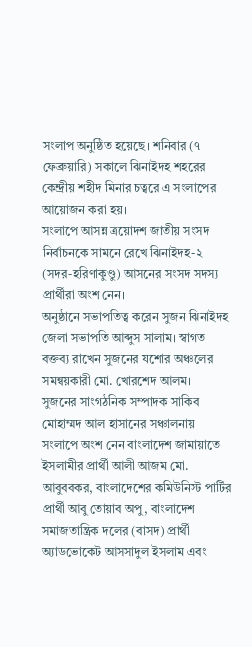সংলাপ অনুষ্ঠিত হয়েছে। শনিবার (৭ ফেব্রুয়ারি) সকালে ঝিনাইদহ শহরের কেন্দ্রীয় শহীদ মিনার চত্বরে এ সংলাপের আয়োজন করা হয়।
সংলাপে আসন্ন ত্রয়োদশ জাতীয় সংসদ নির্বাচনকে সামনে রেখে ঝিনাইদহ-২ (সদর-হরিণাকুণ্ডু) আসনের সংসদ সদস্য প্রার্থীরা অংশ নেন।
অনুষ্ঠানে সভাপতিত্ব করেন সুজন ঝিনাইদহ জেলা সভাপতি আব্দুস সালাম। স্বাগত বক্তব্য রাখেন সুজনের যশোর অঞ্চলের সমন্বয়কারী মো. খোরশেদ আলম।
সুজনের সাংগঠনিক সম্পাদক সাকিব মোহাম্মদ আল হাসানের সঞ্চালনায় সংলাপে অংশ নেন বাংলাদেশ জামায়াতে ইসলামীর প্রার্থী আলী আজম মো. আবুববকর, বাংলাদেশের কমিউনিস্ট পার্টির প্রার্থী আবু তোয়াব অপু, বাংলাদেশ সমাজতান্ত্রিক দলের (বাসদ) প্রার্থী অ্যাডভোকেট আসসাদুল ইসলাম এবং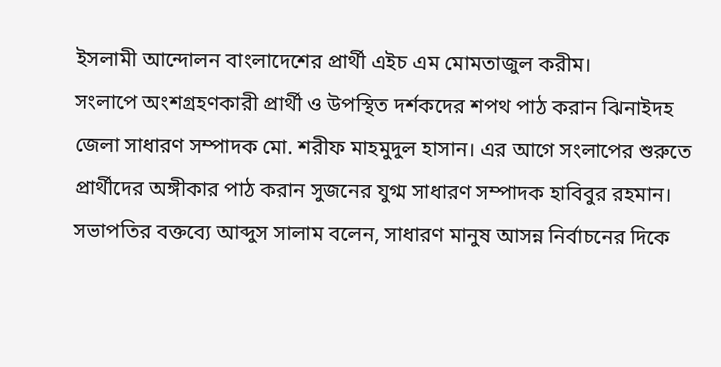ইসলামী আন্দোলন বাংলাদেশের প্রার্থী এইচ এম মোমতাজুল করীম।
সংলাপে অংশগ্রহণকারী প্রার্থী ও উপস্থিত দর্শকদের শপথ পাঠ করান ঝিনাইদহ জেলা সাধারণ সম্পাদক মো. শরীফ মাহমুদুল হাসান। এর আগে সংলাপের শুরুতে প্রার্থীদের অঙ্গীকার পাঠ করান সুজনের যুগ্ম সাধারণ সম্পাদক হাবিবুর রহমান।
সভাপতির বক্তব্যে আব্দুস সালাম বলেন, সাধারণ মানুষ আসন্ন নির্বাচনের দিকে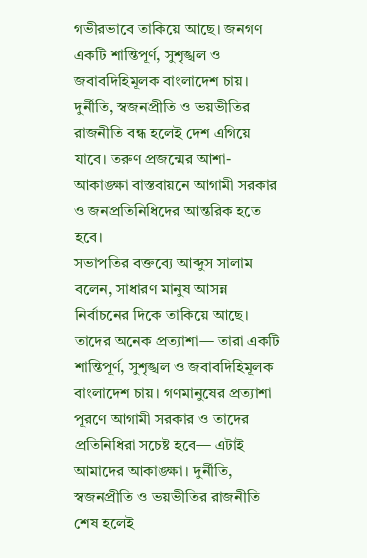গভীরভাবে তাকিয়ে আছে। জনগণ একটি শান্তিপূর্ণ, সুশৃঙ্খল ও জবাবদিহিমূলক বাংলাদেশ চায়। দুর্নীতি, স্বজনপ্রীতি ও ভয়ভীতির রাজনীতি বন্ধ হলেই দেশ এগিয়ে যাবে। তরুণ প্রজন্মের আশা-আকাঙ্ক্ষা বাস্তবায়নে আগামী সরকার ও জনপ্রতিনিধিদের আন্তরিক হতে হবে।
সভাপতির বক্তব্যে আব্দুস সালাম বলেন, সাধারণ মানুষ আসন্ন নির্বাচনের দিকে তাকিয়ে আছে। তাদের অনেক প্রত্যাশা— তারা একটি শান্তিপূর্ণ, সুশৃঙ্খল ও জবাবদিহিমূলক বাংলাদেশ চায়। গণমানুষের প্রত্যাশা পূরণে আগামী সরকার ও তাদের প্রতিনিধিরা সচেষ্ট হবে— এটাই আমাদের আকাঙ্ক্ষা। দুর্নীতি, স্বজনপ্রীতি ও ভয়ভীতির রাজনীতি শেষ হলেই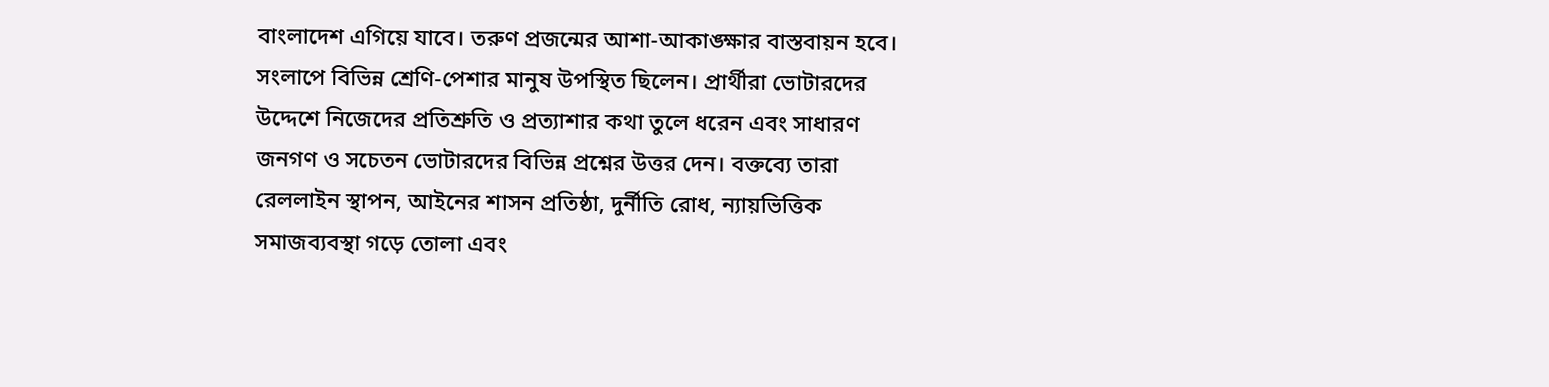বাংলাদেশ এগিয়ে যাবে। তরুণ প্রজন্মের আশা-আকাঙ্ক্ষার বাস্তবায়ন হবে।
সংলাপে বিভিন্ন শ্রেণি-পেশার মানুষ উপস্থিত ছিলেন। প্রার্থীরা ভোটারদের উদ্দেশে নিজেদের প্রতিশ্রুতি ও প্রত্যাশার কথা তুলে ধরেন এবং সাধারণ জনগণ ও সচেতন ভোটারদের বিভিন্ন প্রশ্নের উত্তর দেন। বক্তব্যে তারা রেললাইন স্থাপন, আইনের শাসন প্রতিষ্ঠা, দুর্নীতি রোধ, ন্যায়ভিত্তিক সমাজব্যবস্থা গড়ে তোলা এবং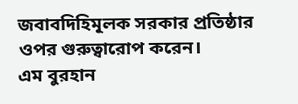জবাবদিহিমূলক সরকার প্রতিষ্ঠার ওপর গুরুত্বারোপ করেন।
এম বুরহান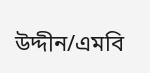উদ্দীন/এমবি